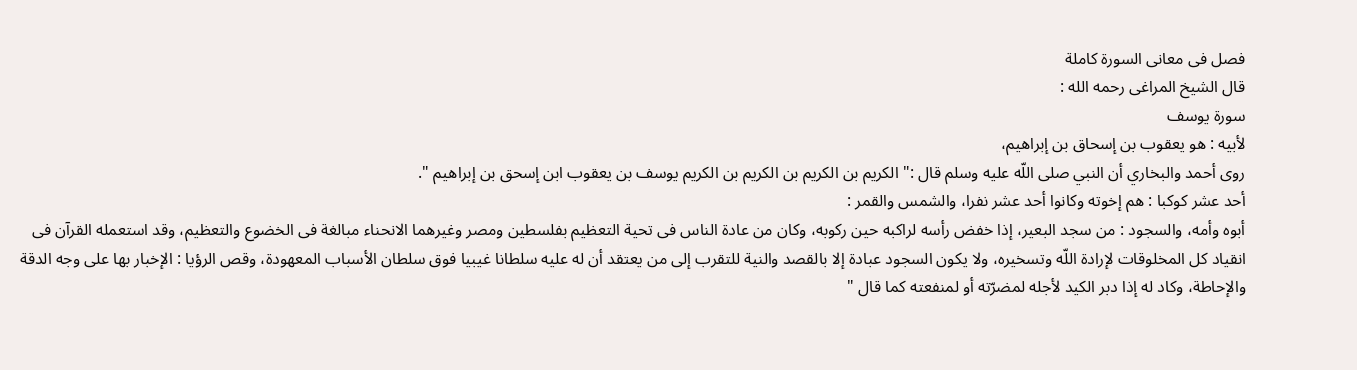فصل فى معانى السورة كاملة
قال الشيخ المراغى رحمه الله :
سورة يوسف
لأبيه : هو يعقوب بن إسحاق بن إبراهيم،
روى أحمد والبخاري أن النبي صلى اللّه عليه وسلم قال :" الكريم بن الكريم بن الكريم بن الكريم يوسف بن يعقوب ابن إسحق بن إبراهيم ".
أحد عشر كوكبا : هم إخوته وكانوا أحد عشر نفرا، والشمس والقمر :
أبوه وأمه، والسجود : من سجد البعير، إذا خفض رأسه لراكبه حين ركوبه، وكان من عادة الناس فى تحية التعظيم بفلسطين ومصر وغيرهما الانحناء مبالغة فى الخضوع والتعظيم، وقد استعمله القرآن فى انقياد كل المخلوقات لإرادة اللّه وتسخيره، ولا يكون السجود عبادة إلا بالقصد والنية للتقرب إلى من يعتقد أن له عليه سلطانا غيبيا فوق سلطان الأسباب المعهودة، وقص الرؤيا : الإخبار بها على وجه الدقة والإحاطة، وكاد له إذا دبر الكيد لأجله لمضرّته أو لمنفعته كما قال "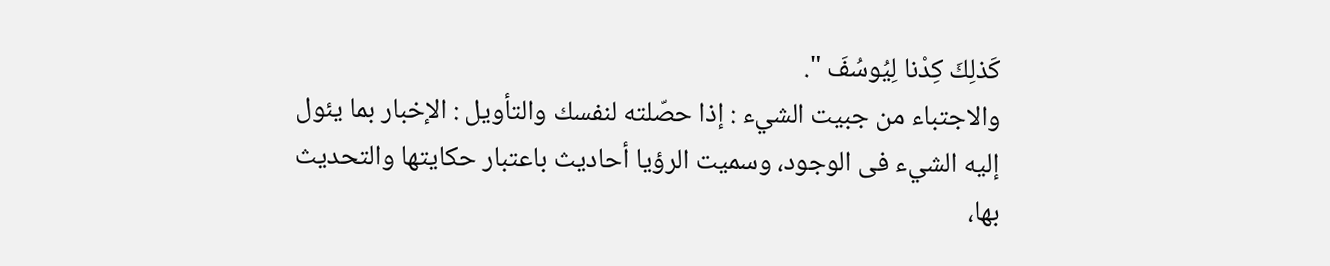كَذلِكَ كِدْنا لِيُوسُفَ ".
والاجتباء من جبيت الشيء : إذا حصّلته لنفسك والتأويل : الإخبار بما يئول إليه الشيء فى الوجود، وسميت الرؤيا أحاديث باعتبار حكايتها والتحديث بها،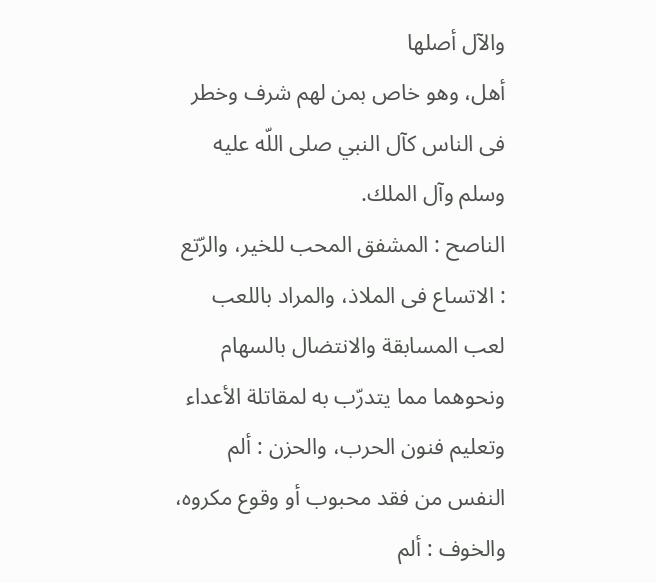والآل أصلها
أهل، وهو خاص بمن لهم شرف وخطر فى الناس كآل النبي صلى اللّه عليه وسلم وآل الملك.
الناصح : المشفق المحب للخير، والرّتع : الاتساع فى الملاذ، والمراد باللعب لعب المسابقة والانتضال بالسهام ونحوهما مما يتدرّب به لمقاتلة الأعداء وتعليم فنون الحرب، والحزن : ألم النفس من فقد محبوب أو وقوع مكروه، والخوف : ألم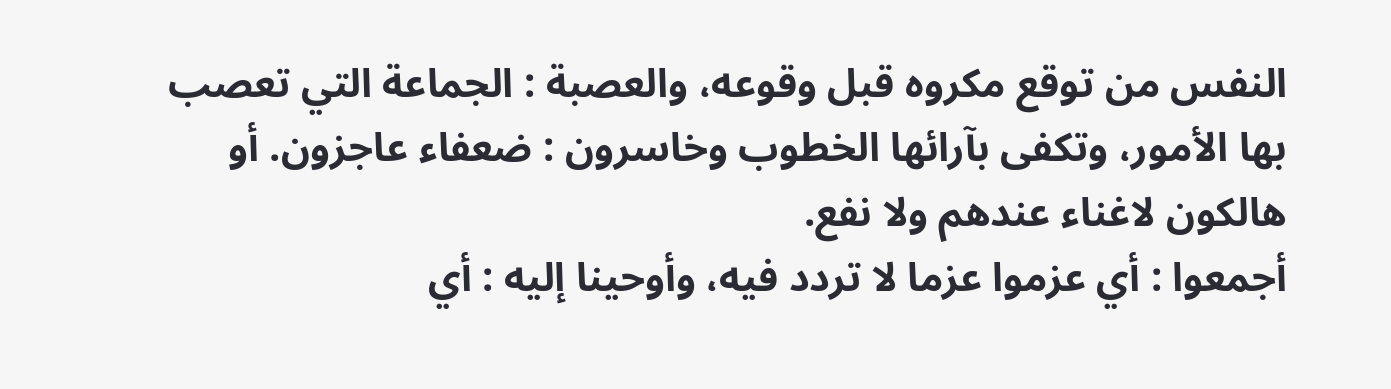النفس من توقع مكروه قبل وقوعه، والعصبة : الجماعة التي تعصب بها الأمور، وتكفى بآرائها الخطوب وخاسرون : ضعفاء عاجزون. أو هالكون لاغناء عندهم ولا نفع.
أجمعوا : أي عزموا عزما لا تردد فيه، وأوحينا إليه : أي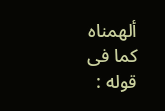ألهمناه كما فى قوله :